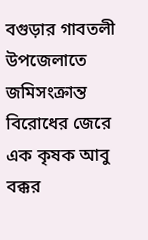বগুড়ার গাবতলী উপজেলাতে জমিসংক্রান্ত বিরোধের জেরে এক কৃষক আবু বক্কর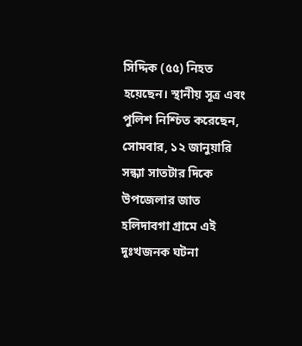সিদ্দিক (৫৫) নিহত হয়েছেন। স্থানীয় সূত্র এবং পুলিশ নিশ্চিত করেছেন, সোমবার, ১২ জানুয়ারি সন্ধ্যা সাতটার দিকে উপজেলার জাত হলিদাবগা গ্রামে এই দুঃখজনক ঘটনা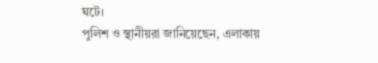ঘটে।
পুলিশ ও স্থানীয়রা জানিয়েছেন, এলাকায়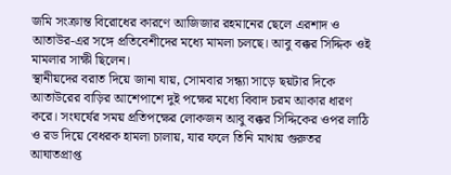জমি সংক্রান্ত বিরোধের কারণে আজিজার রহমানের ছেলে এরশাদ ও আতাউর-এর সঙ্গে প্রতিবেশীদের মধ্যে মামলা চলছে। আবু বক্কর সিদ্দিক ওই মামলার সাক্ষী ছিলেন।
স্থানীয়দের বরাত দিয়ে জানা যায়, সোমবার সন্ধ্যা সাড়ে ছয়টার দিকে আতাউরের বাড়ির আশেপাশে দুই পক্ষের মধ্যে বিবাদ চরম আকার ধারণ করে। সংঘর্ষের সময় প্রতিপক্ষের লোকজন আবু বক্কর সিদ্দিকের ওপর লাঠি ও রড দিয়ে বেধরক হামলা চালায়, যার ফলে তিনি মাথায় গুরুতর আঘাতপ্রাপ্ত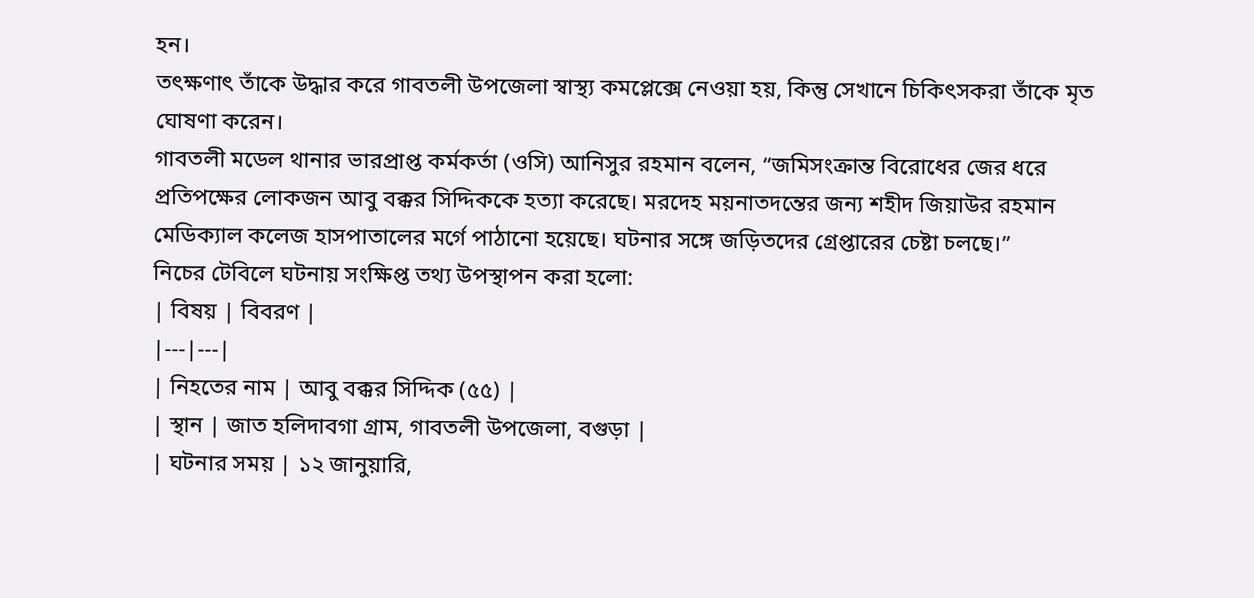হন।
তৎক্ষণাৎ তাঁকে উদ্ধার করে গাবতলী উপজেলা স্বাস্থ্য কমপ্লেক্সে নেওয়া হয়, কিন্তু সেখানে চিকিৎসকরা তাঁকে মৃত ঘোষণা করেন।
গাবতলী মডেল থানার ভারপ্রাপ্ত কর্মকর্তা (ওসি) আনিসুর রহমান বলেন, “জমিসংক্রান্ত বিরোধের জের ধরে প্রতিপক্ষের লোকজন আবু বক্কর সিদ্দিককে হত্যা করেছে। মরদেহ ময়নাতদন্তের জন্য শহীদ জিয়াউর রহমান মেডিক্যাল কলেজ হাসপাতালের মর্গে পাঠানো হয়েছে। ঘটনার সঙ্গে জড়িতদের গ্রেপ্তারের চেষ্টা চলছে।”
নিচের টেবিলে ঘটনায় সংক্ষিপ্ত তথ্য উপস্থাপন করা হলো:
| বিষয় | বিবরণ |
|---|---|
| নিহতের নাম | আবু বক্কর সিদ্দিক (৫৫) |
| স্থান | জাত হলিদাবগা গ্রাম, গাবতলী উপজেলা, বগুড়া |
| ঘটনার সময় | ১২ জানুয়ারি,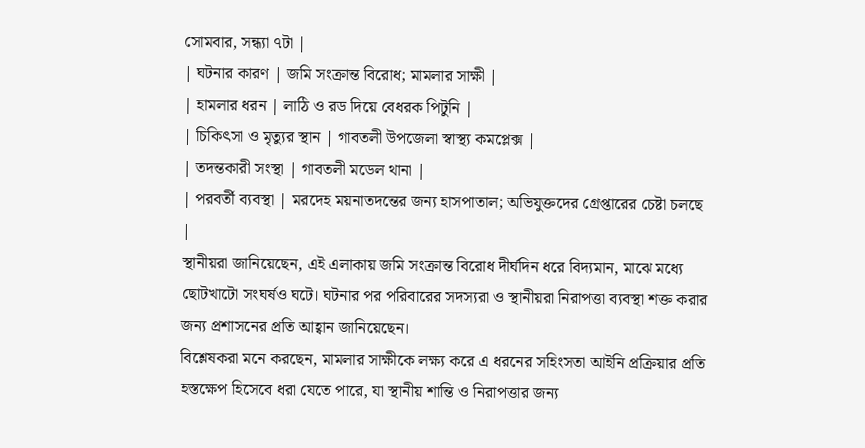সোমবার, সন্ধ্যা ৭টা |
| ঘটনার কারণ | জমি সংক্রান্ত বিরোধ; মামলার সাক্ষী |
| হামলার ধরন | লাঠি ও রড দিয়ে বেধরক পিটুনি |
| চিকিৎসা ও মৃত্যুর স্থান | গাবতলী উপজেলা স্বাস্থ্য কমপ্লেক্স |
| তদন্তকারী সংস্থা | গাবতলী মডেল থানা |
| পরবর্তী ব্যবস্থা | মরদেহ ময়নাতদন্তের জন্য হাসপাতাল; অভিযুক্তদের গ্রেপ্তারের চেষ্টা চলছে |
স্থানীয়রা জানিয়েছেন, এই এলাকায় জমি সংক্রান্ত বিরোধ দীর্ঘদিন ধরে বিদ্যমান, মাঝে মধ্যে ছোটখাটো সংঘর্ষও ঘটে। ঘটনার পর পরিবারের সদস্যরা ও স্থানীয়রা নিরাপত্তা ব্যবস্থা শক্ত করার জন্য প্রশাসনের প্রতি আহ্বান জানিয়েছেন।
বিশ্লেষকরা মনে করছেন, মামলার সাক্ষীকে লক্ষ্য করে এ ধরনের সহিংসতা আইনি প্রক্রিয়ার প্রতি হস্তক্ষেপ হিসেবে ধরা যেতে পারে, যা স্থানীয় শান্তি ও নিরাপত্তার জন্য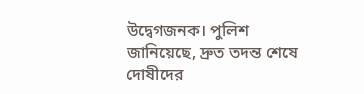উদ্বেগজনক। পুলিশ জানিয়েছে, দ্রুত তদন্ত শেষে দোষীদের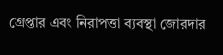গ্রেপ্তার এবং নিরাপত্তা ব্যবস্থা জোরদার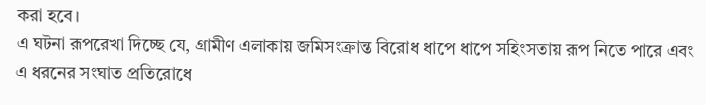করা হবে।
এ ঘটনা রূপরেখা দিচ্ছে যে, গ্রামীণ এলাকায় জমিসংক্রান্ত বিরোধ ধাপে ধাপে সহিংসতায় রূপ নিতে পারে এবং এ ধরনের সংঘাত প্রতিরোধে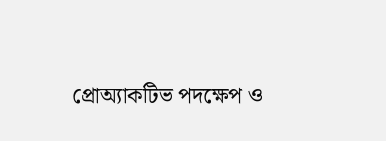প্রোঅ্যাকটিভ পদক্ষেপ ও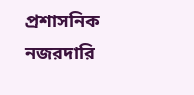প্রশাসনিক নজরদারি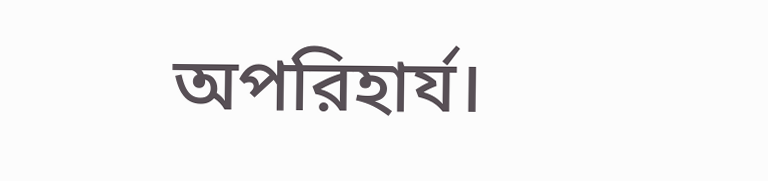অপরিহার্য।